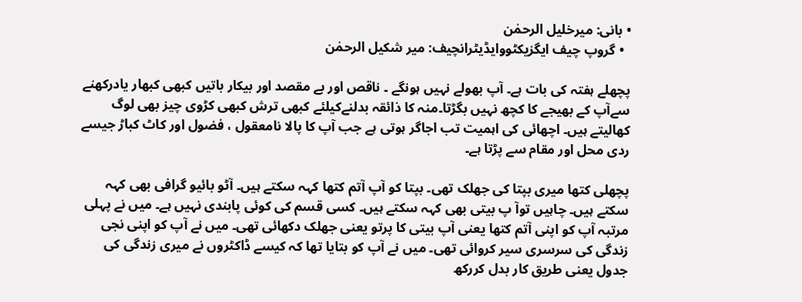• بانی: میرخلیل الرحمٰن
  • گروپ چیف ایگزیکٹووایڈیٹرانچیف: میر شکیل الرحمٰن

پچھلے ہفتہ کی بات ہے۔ آپ بھولے نہیں ہونگے ۔ ناقص اور بے مقصد اور بیکار باتیں کبھی کبھار یادرکھنے سےآپ کے بھیجے کا کچھ نہیں بگڑتا۔منہ کا ذائقہ بدلنےکیلئے کبھی ترش کبھی کڑوی چیز بھی لوگ کھالیتے ہیں۔ اچھائی کی اہمیت تب اجاگر ہوتی ہے جب آپ کا پالا نامعقول ، فضول اور کاٹ کباڑ جیسے ردی محل اور مقام سے پڑتا ہے۔

پچھلی کتھا میری بپتا کی جھلک تھی۔ بپتا کو آپ آتم کتھا کہہ سکتے ہیں۔ آٹو بائیو گرافی بھی کہہ سکتے ہیں۔ چاہیں توآ پ بیتی بھی کہہ سکتے ہیں۔ کسی قسم کی کوئی پابندی نہیں ہے۔ میں نے پہلی مرتبہ آپ کو اپنی آتم کتھا یعنی آپ بیتی کا پرتو یعنی جھلک دکھائی تھی۔ میں نے آپ کو اپنی نجی زندگی کی سرسری سیر کروائی تھی۔ میں نے آپ کو بتایا تھا کہ کیسے ڈاکٹروں نے میری زندگی کی جدول یعنی طریق کار بدل کررکھ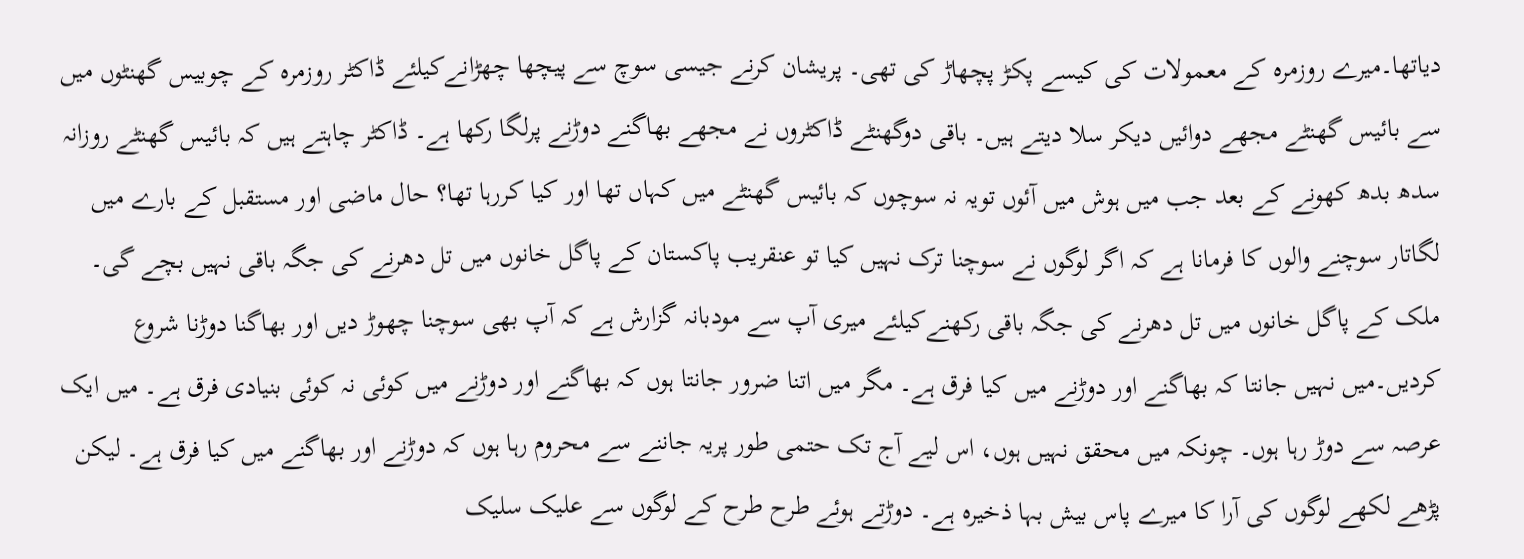دیاتھا۔میرے روزمرہ کے معمولات کی کیسے پکڑ پچھاڑ کی تھی۔ پریشان کرنے جیسی سوچ سے پیچھا چھڑانےکیلئے ڈاکٹر روزمرہ کے چوبیس گھنٹوں میں سے بائیس گھنٹے مجھے دوائیں دیکر سلا دیتے ہیں۔ باقی دوگھنٹے ڈاکٹروں نے مجھے بھاگنے دوڑنے پرلگا رکھا ہے۔ ڈاکٹر چاہتے ہیں کہ بائیس گھنٹے روزانہ سدھ بدھ کھونے کے بعد جب میں ہوش میں آئوں تویہ نہ سوچوں کہ بائیس گھنٹے میں کہاں تھا اور کیا کررہا تھا؟ حال ماضی اور مستقبل کے بارے میں لگاتار سوچنے والوں کا فرمانا ہے کہ اگر لوگوں نے سوچنا ترک نہیں کیا تو عنقریب پاکستان کے پاگل خانوں میں تل دھرنے کی جگہ باقی نہیں بچے گی۔ ملک کے پاگل خانوں میں تل دھرنے کی جگہ باقی رکھنےکیلئے میری آپ سے مودبانہ گزارش ہے کہ آپ بھی سوچنا چھوڑ دیں اور بھاگنا دوڑنا شروع کردیں۔میں نہیں جانتا کہ بھاگنے اور دوڑنے میں کیا فرق ہے۔ مگر میں اتنا ضرور جانتا ہوں کہ بھاگنے اور دوڑنے میں کوئی نہ کوئی بنیادی فرق ہے۔ میں ایک عرصہ سے دوڑ رہا ہوں۔ چونکہ میں محقق نہیں ہوں، اس لیے آج تک حتمی طور پریہ جاننے سے محروم رہا ہوں کہ دوڑنے اور بھاگنے میں کیا فرق ہے۔ لیکن پڑھے لکھے لوگوں کی آرا کا میرے پاس بیش بہا ذخیرہ ہے۔ دوڑتے ہوئے طرح طرح کے لوگوں سے علیک سلیک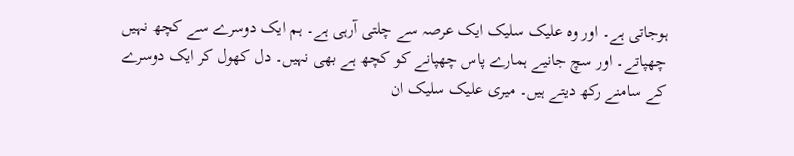ہوجاتی ہے۔ اور وہ علیک سلیک ایک عرصہ سے چلتی آرہی ہے۔ ہم ایک دوسرے سے کچھ نہیں چھپاتے۔ اور سچ جانیے ہمارے پاس چھپانے کو کچھ ہے بھی نہیں۔ دل کھول کر ایک دوسرے کے سامنے رکھ دیتے ہیں۔ میری علیک سلیک ان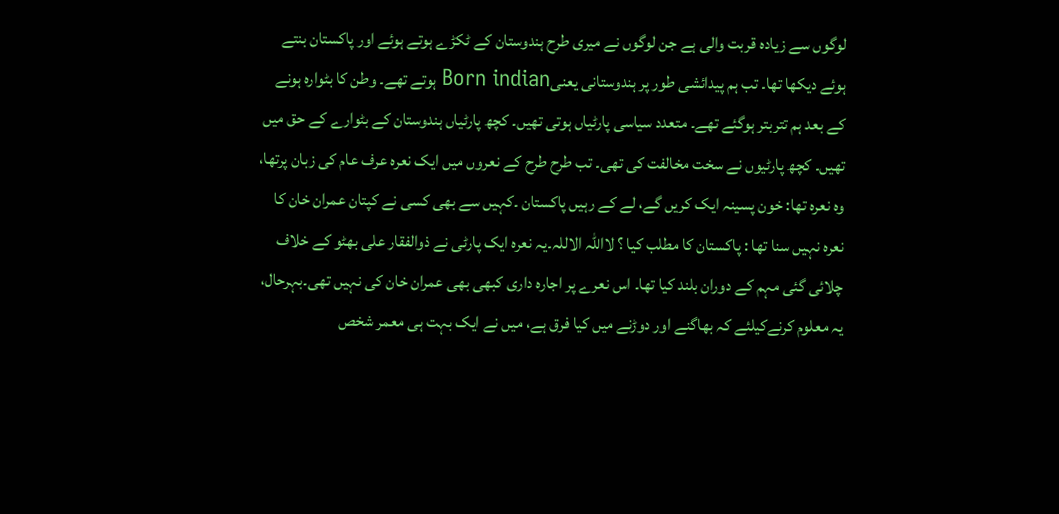لوگوں سے زیادہ قربت والی ہے جن لوگوں نے میری طرح ہندوستان کے ٹکڑے ہوتے ہوئے اور پاکستان بنتے ہوئے دیکھا تھا۔ تب ہم پیدائشی طور پر ہندوستانی یعنیBorn indian ہوتے تھے۔ وطن کا بٹوارہ ہونے کے بعد ہم تتربتر ہوگئے تھے۔ متعدد سیاسی پارٹیاں ہوتی تھیں۔ کچھ پارٹیاں ہندوستان کے بٹوارے کے حق میں تھیں۔ کچھ پارٹیوں نے سخت مخالفت کی تھی۔ تب طرح طرح کے نعروں میں ایک نعرہ عرف عام کی زبان پرتھا، وہ نعرہ تھا: خون پسینہ ایک کریں گے، لے کے رہیں پاکستان ۔کہیں سے بھی کسی نے کپتان عمران خان کا نعرہ نہیں سنا تھا : پاکستان کا مطلب کیا ؟ لااللہ الاللہ۔یہ نعرہ ایک پارٹی نے ذوالفقار علی بھٹو کے خلاف چلائی گئی مہم کے دوران بلند کیا تھا۔ اس نعرے پر اجارہ داری کبھی بھی عمران خان کی نہیں تھی۔بہرحال، یہ معلوم کرنےکیلئے کہ بھاگنے اور دوڑنے میں کیا فرق ہے، میں نے ایک بہت ہی معمر شخص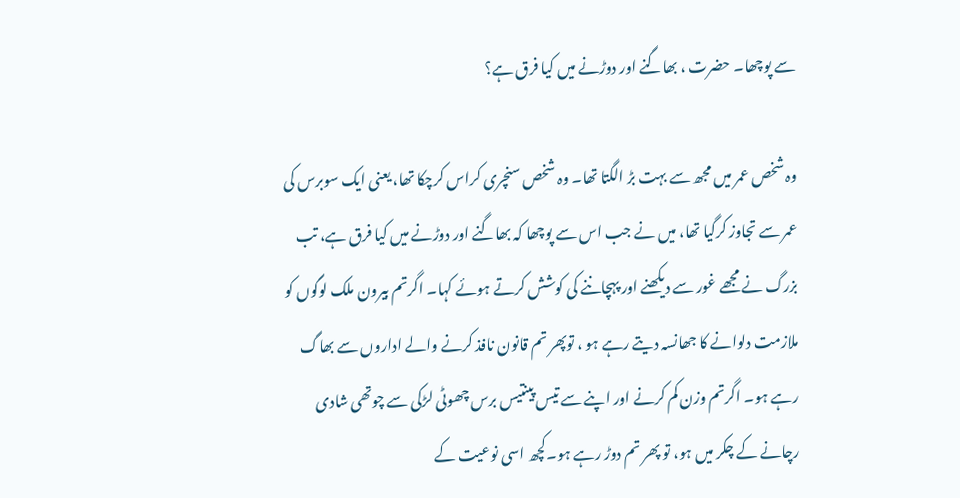سے پوچھا۔ حضرت ، بھاگنے اور دوڑنے میں کیا فرق ہے؟

وہ شخص عمر میں مجھ سے بہت بڑ الگتا تھا۔ وہ شخص سنچری کراس کرچکا تھا، یعنی ایک سوبرس کی عمر سے تجاوز کرگیا تھا، میں نے جب اس سے پوچھا کہ بھاگنے اور دوڑنے میں کیا فرق ہے، تب بزرگ نے مجھے غور سے دیکھنے اور پہچاننے کی کوشش کرتے ہوئے کہا۔ اگرتم بیرون ملک لوگوں کو ملازمت دلوانے کا جھانسہ دیتے رہے ہو ، توپھر تم قانون نافذ کرنے والے اداروں سے بھاگ رہے ہو۔ اگرتم وزن کم کرنے اور اپنے سے تیس پینتیس برس چھوٹی لڑکی سے چوتھی شادی رچانے کے چکر میں ہو، تو پھر تم دوڑ رہے ہو۔کچھ اسی نوعیت کے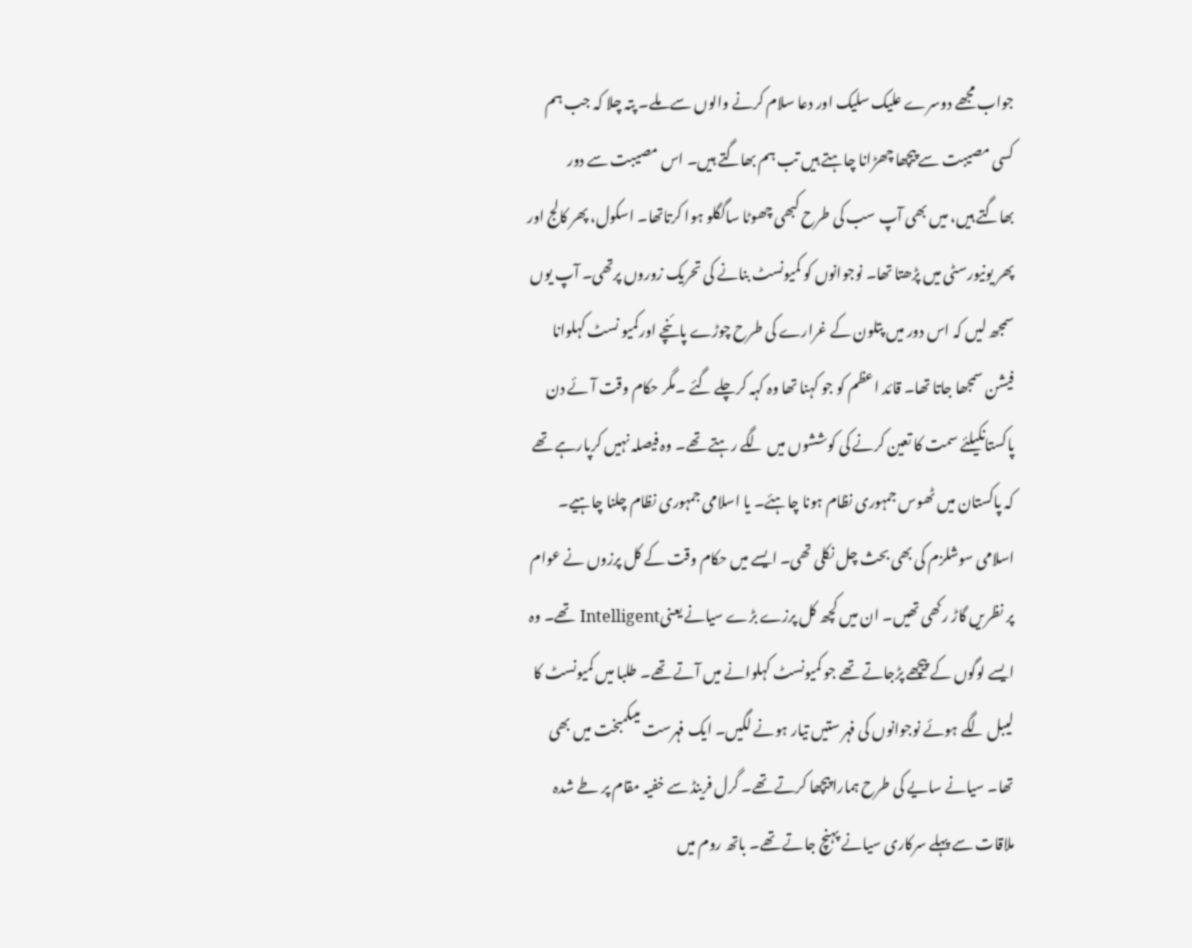جواب مجھے دوسرے علیک سلیک اور دعا سلام کرنے والوں سے ملے۔ پتہ چلا کہ جب ہم کسی مصیبت سے پیچھا چھڑانا چاہتے ہیں تب ہم بھاگتے ہیں۔ اس مصیبت سے دور بھاگتے ہیں، میں بھی آپ سب کی طرح کبھی چھوٹا ساگگلو ہوا کرتاتھا۔ اسکول، پھر کالج اور پھر یونیورسٹی میں پڑھتا تھا۔ نوجوانوں کو کمیونسٹ بنانے کی تحریک زوروں پرتھی۔ آپ یوں سمجھ لیں کہ اس دور میں پتلون کے غرارے کی طرح چوڑے پائنچے اورکمیو نسٹ کہلوانا فیشن سمجھا جاتا تھا۔ قائد اعظم کو جو کہنا تھا وہ کہہ کرچلے گئے ۔مگر حکام وقت آئے دن پاکستانکیلئے سمت کا تعین کرنے کی کوششوں میں لگے رہتے تھے۔ وہ فیصلہ نہیں کرپارہے تھے کہ پاکستان میں ٹھوس جمہوری نظام ہونا چاہئے۔ یا اسلامی جمہوری نظام چلنا چاہیے۔ اسلامی سوشلزم کی بھی بحث چل نکلی تھی۔ ایسے میں حکام وقت کے کل پرزوں نے عوام پر نظریں گاڑ رکھی تھیں۔ ان میں کچھ کل پرزے بڑے سیانے یعنیIntelligent تھے۔ وہ ایسے لوگوں کے پیچھے پڑجاتے تھے جو کمیونسٹ کہلوانے میں آتے تھے۔ طلبا میں کمیونسٹ کا لیبل لگے ہوئے نوجوانوں کی فہر ستیں تیار ہونے لگیں۔ ایک فہرست میںکمبخت میں بھی تھا۔ سیانے سایے کی طرح ہمارا پیچھا کرتے تھے۔ گرل فرینڈ سے خفیہ مقام پر طے شدہ ملاقات سے پہلے سرکاری سیانے پہنچ جاتے تھے۔ باتھ روم میں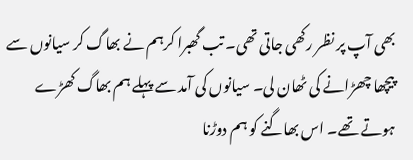بھی آپ پر نظر رکھی جاتی تھی۔ تب گھبرا کرہم نے بھاگ کر سیانوں سے پیچھا چھڑانے کی ٹھان لی۔ سیانوں کی آمد سے پہلے ہم بھاگ کھڑے ہوتے تھے۔ اس بھاگنے کو ہم دوڑنا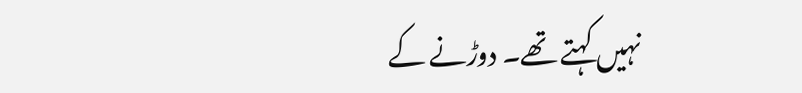نہیں کہتے تھے۔ دوڑنے کے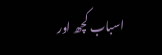اسباب کچھ اور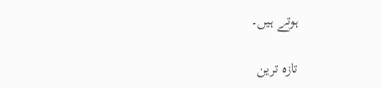ہوتے ہیں۔

تازہ ترین